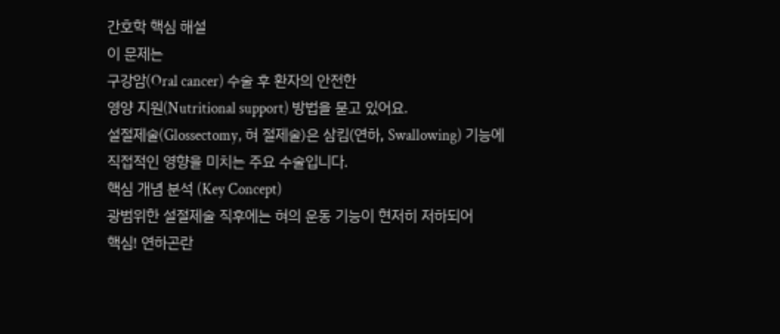간호학 핵심 해설
이 문제는
구강암(Oral cancer) 수술 후 환자의 안전한
영양 지원(Nutritional support) 방법을 묻고 있어요.
설절제술(Glossectomy, 혀 절제술)은 삼킴(연하, Swallowing) 기능에 직접적인 영향을 미치는 주요 수술입니다.
핵심 개념 분석 (Key Concept)
광범위한 설절제술 직후에는 혀의 운동 기능이 현저히 저하되어
핵심! 연하곤란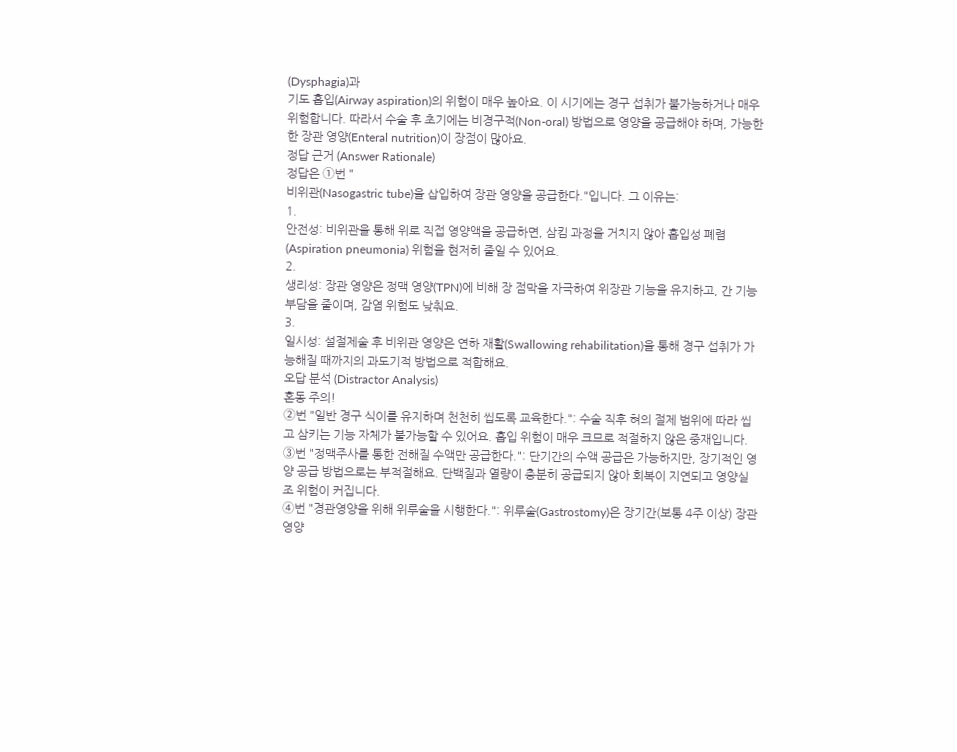(Dysphagia)과
기도 흡입(Airway aspiration)의 위험이 매우 높아요. 이 시기에는 경구 섭취가 불가능하거나 매우 위험합니다. 따라서 수술 후 초기에는 비경구적(Non-oral) 방법으로 영양을 공급해야 하며, 가능한 한 장관 영양(Enteral nutrition)이 장점이 많아요.
정답 근거 (Answer Rationale)
정답은 ①번 "
비위관(Nasogastric tube)을 삽입하여 장관 영양을 공급한다."입니다. 그 이유는:
1.
안전성: 비위관을 통해 위로 직접 영양액을 공급하면, 삼킴 과정을 거치지 않아 흡입성 폐렴(Aspiration pneumonia) 위험을 현저히 줄일 수 있어요.
2.
생리성: 장관 영양은 정맥 영양(TPN)에 비해 장 점막을 자극하여 위장관 기능을 유지하고, 간 기능 부담을 줄이며, 감염 위험도 낮춰요.
3.
일시성: 설절제술 후 비위관 영양은 연하 재활(Swallowing rehabilitation)을 통해 경구 섭취가 가능해질 때까지의 과도기적 방법으로 적합해요.
오답 분석 (Distractor Analysis)
혼동 주의!
②번 "일반 경구 식이를 유지하며 천천히 씹도록 교육한다.": 수술 직후 혀의 절제 범위에 따라 씹고 삼키는 기능 자체가 불가능할 수 있어요. 흡입 위험이 매우 크므로 적절하지 않은 중재입니다.
③번 "정맥주사를 통한 전해질 수액만 공급한다.": 단기간의 수액 공급은 가능하지만, 장기적인 영양 공급 방법으로는 부적절해요. 단백질과 열량이 충분히 공급되지 않아 회복이 지연되고 영양실조 위험이 커집니다.
④번 "경관영양을 위해 위루술을 시행한다.": 위루술(Gastrostomy)은 장기간(보통 4주 이상) 장관 영양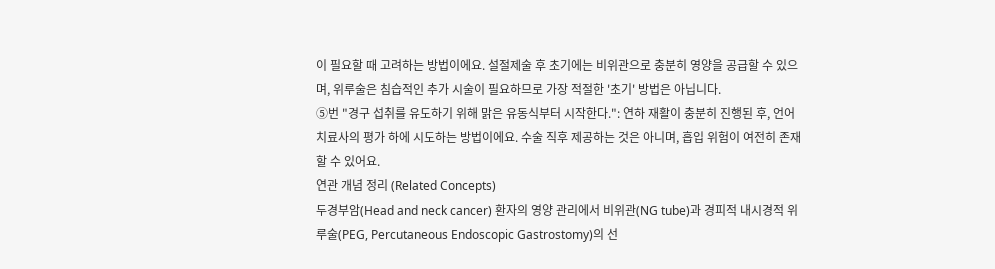이 필요할 때 고려하는 방법이에요. 설절제술 후 초기에는 비위관으로 충분히 영양을 공급할 수 있으며, 위루술은 침습적인 추가 시술이 필요하므로 가장 적절한 '초기' 방법은 아닙니다.
⑤번 "경구 섭취를 유도하기 위해 맑은 유동식부터 시작한다.": 연하 재활이 충분히 진행된 후, 언어치료사의 평가 하에 시도하는 방법이에요. 수술 직후 제공하는 것은 아니며, 흡입 위험이 여전히 존재할 수 있어요.
연관 개념 정리 (Related Concepts)
두경부암(Head and neck cancer) 환자의 영양 관리에서 비위관(NG tube)과 경피적 내시경적 위루술(PEG, Percutaneous Endoscopic Gastrostomy)의 선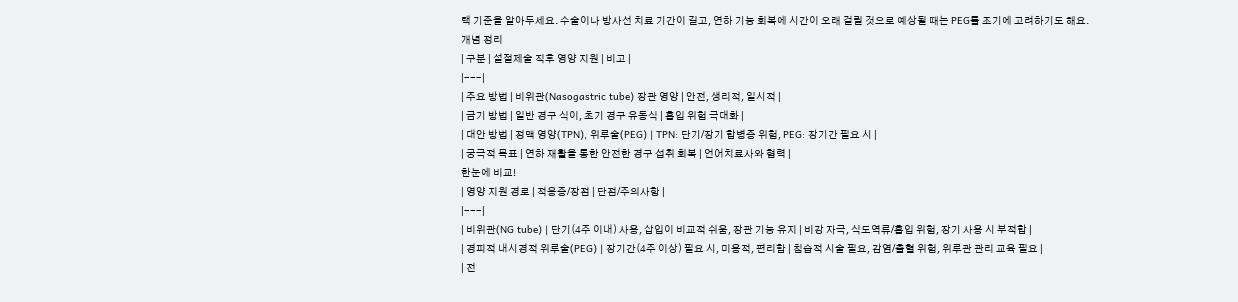택 기준을 알아두세요. 수술이나 방사선 치료 기간이 길고, 연하 기능 회복에 시간이 오래 걸릴 것으로 예상될 때는 PEG를 조기에 고려하기도 해요.
개념 정리
| 구분 | 설절제술 직후 영양 지원 | 비고 |
|---|
| 주요 방법 | 비위관(Nasogastric tube) 장관 영양 | 안전, 생리적, 일시적 |
| 금기 방법 | 일반 경구 식이, 초기 경구 유동식 | 흡입 위험 극대화 |
| 대안 방법 | 정맥 영양(TPN), 위루술(PEG) | TPN: 단기/장기 합병증 위험, PEG: 장기간 필요 시 |
| 궁극적 목표 | 연하 재활을 통한 안전한 경구 섭취 회복 | 언어치료사와 협력 |
한눈에 비교!
| 영양 지원 경로 | 적응증/장점 | 단점/주의사항 |
|---|
| 비위관(NG tube) | 단기(4주 이내) 사용, 삽입이 비교적 쉬움, 장관 기능 유지 | 비강 자극, 식도역류/흡입 위험, 장기 사용 시 부적합 |
| 경피적 내시경적 위루술(PEG) | 장기간(4주 이상) 필요 시, 미용적, 편리함 | 침습적 시술 필요, 감염/출혈 위험, 위루관 관리 교육 필요 |
| 전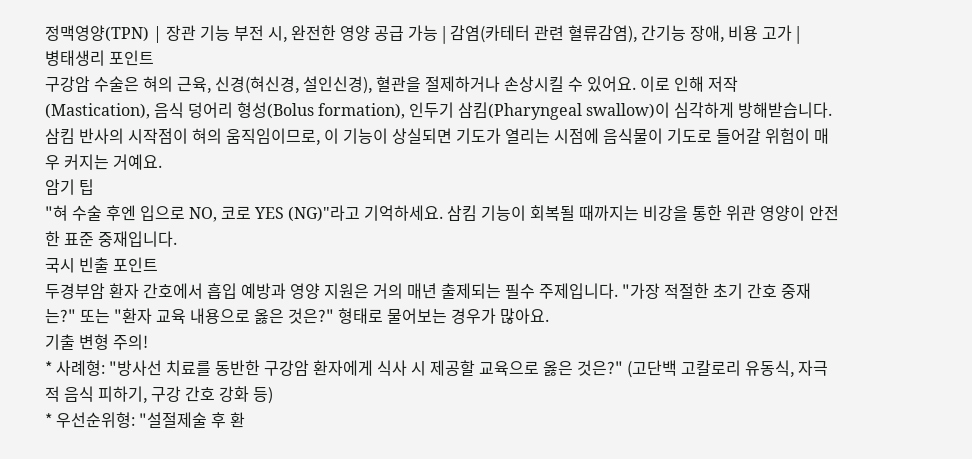정맥영양(TPN) | 장관 기능 부전 시, 완전한 영양 공급 가능 | 감염(카테터 관련 혈류감염), 간기능 장애, 비용 고가 |
병태생리 포인트
구강암 수술은 혀의 근육, 신경(혀신경, 설인신경), 혈관을 절제하거나 손상시킬 수 있어요. 이로 인해 저작(Mastication), 음식 덩어리 형성(Bolus formation), 인두기 삼킴(Pharyngeal swallow)이 심각하게 방해받습니다. 삼킴 반사의 시작점이 혀의 움직임이므로, 이 기능이 상실되면 기도가 열리는 시점에 음식물이 기도로 들어갈 위험이 매우 커지는 거예요.
암기 팁
"혀 수술 후엔 입으로 NO, 코로 YES (NG)"라고 기억하세요. 삼킴 기능이 회복될 때까지는 비강을 통한 위관 영양이 안전한 표준 중재입니다.
국시 빈출 포인트
두경부암 환자 간호에서 흡입 예방과 영양 지원은 거의 매년 출제되는 필수 주제입니다. "가장 적절한 초기 간호 중재는?" 또는 "환자 교육 내용으로 옳은 것은?" 형태로 물어보는 경우가 많아요.
기출 변형 주의!
* 사례형: "방사선 치료를 동반한 구강암 환자에게 식사 시 제공할 교육으로 옳은 것은?" (고단백 고칼로리 유동식, 자극적 음식 피하기, 구강 간호 강화 등)
* 우선순위형: "설절제술 후 환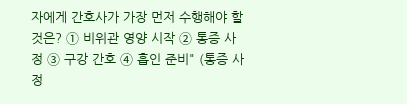자에게 간호사가 가장 먼저 수행해야 할 것은? ① 비위관 영양 시작 ② 통증 사정 ③ 구강 간호 ④ 흡인 준비" (통증 사정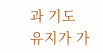과 기도 유지가 가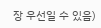장 우선일 수 있음)